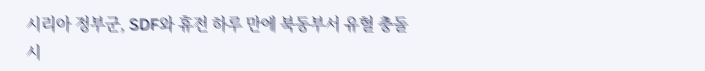시리아 정부군, SDF와 휴전 하루 만에 북동부서 유혈 충돌
시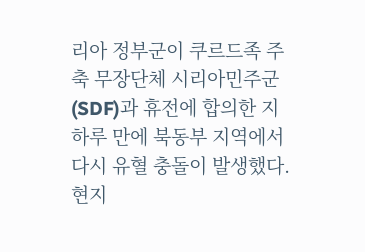리아 정부군이 쿠르드족 주축 무장단체 시리아민주군(SDF)과 휴전에 합의한 지 하루 만에 북동부 지역에서 다시 유혈 충돌이 발생했다. 현지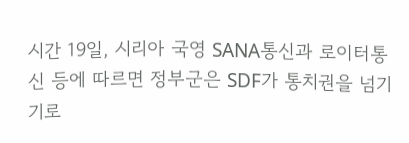시간 19일, 시리아 국영 SANA통신과 로이터통신 등에 따르면 정부군은 SDF가 통치권을 넘기기로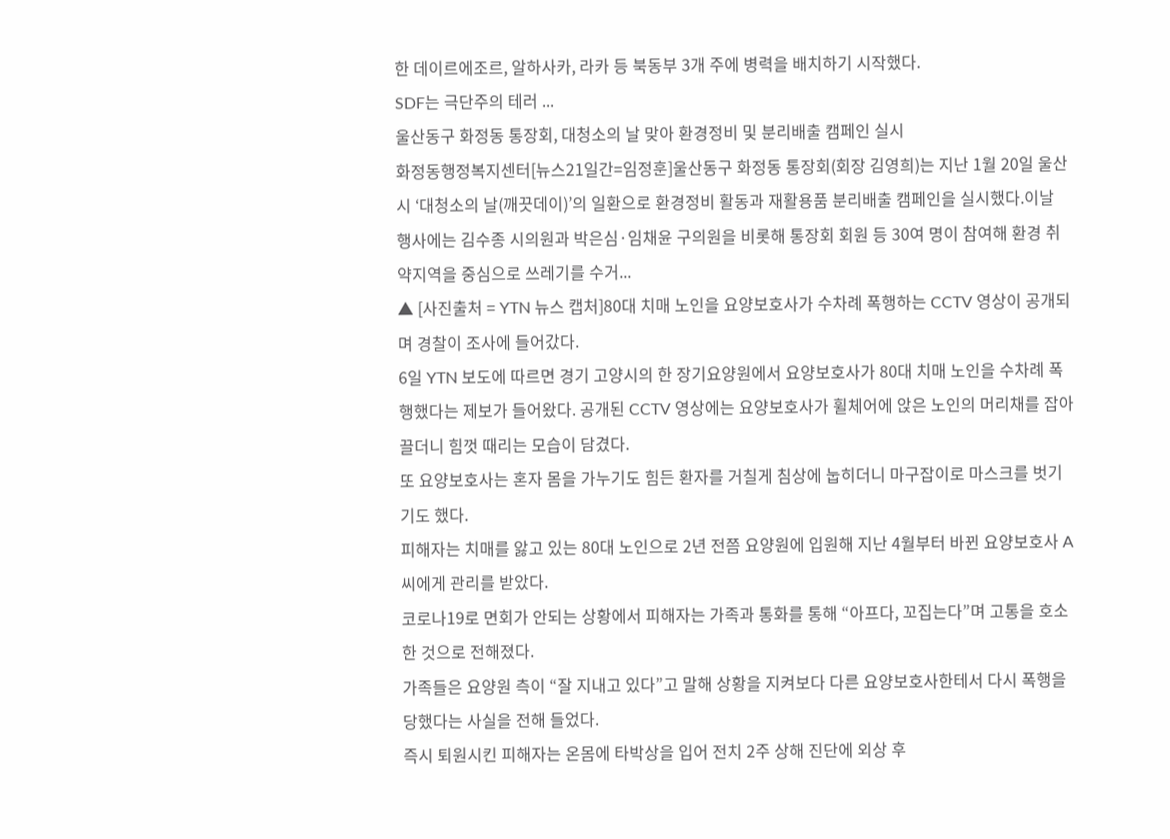한 데이르에조르, 알하사카, 라카 등 북동부 3개 주에 병력을 배치하기 시작했다.
SDF는 극단주의 테러 ...
울산동구 화정동 통장회, 대청소의 날 맞아 환경정비 및 분리배출 캠페인 실시
화정동행정복지센터[뉴스21일간=임정훈]울산동구 화정동 통장회(회장 김영희)는 지난 1월 20일 울산시 ‘대청소의 날(깨끗데이)’의 일환으로 환경정비 활동과 재활용품 분리배출 캠페인을 실시했다.이날 행사에는 김수종 시의원과 박은심·임채윤 구의원을 비롯해 통장회 회원 등 30여 명이 참여해 환경 취약지역을 중심으로 쓰레기를 수거...
▲ [사진출처 = YTN 뉴스 캡처]80대 치매 노인을 요양보호사가 수차례 폭행하는 CCTV 영상이 공개되며 경찰이 조사에 들어갔다.
6일 YTN 보도에 따르면 경기 고양시의 한 장기요양원에서 요양보호사가 80대 치매 노인을 수차례 폭행했다는 제보가 들어왔다. 공개된 CCTV 영상에는 요양보호사가 휠체어에 앉은 노인의 머리채를 잡아 끌더니 힘껏 때리는 모습이 담겼다.
또 요양보호사는 혼자 몸을 가누기도 힘든 환자를 거칠게 침상에 눕히더니 마구잡이로 마스크를 벗기기도 했다.
피해자는 치매를 앓고 있는 80대 노인으로 2년 전쯤 요양원에 입원해 지난 4월부터 바뀐 요양보호사 A씨에게 관리를 받았다.
코로나19로 면회가 안되는 상황에서 피해자는 가족과 통화를 통해 “아프다, 꼬집는다”며 고통을 호소한 것으로 전해졌다.
가족들은 요양원 측이 “잘 지내고 있다”고 말해 상황을 지켜보다 다른 요양보호사한테서 다시 폭행을 당했다는 사실을 전해 들었다.
즉시 퇴원시킨 피해자는 온몸에 타박상을 입어 전치 2주 상해 진단에 외상 후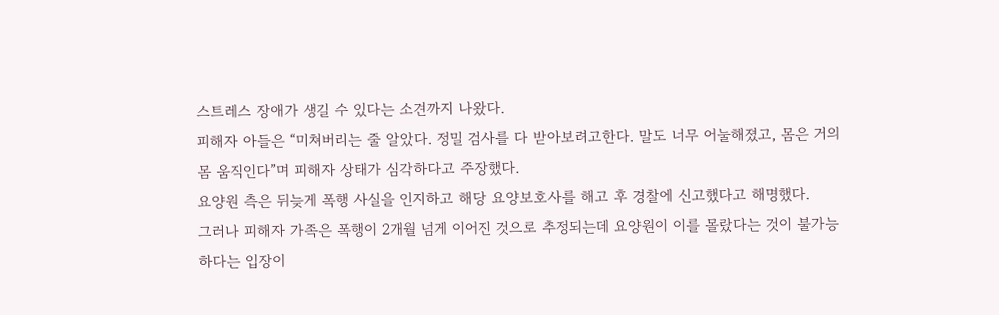스트레스 장애가 생길 수 있다는 소견까지 나왔다.
피해자 아들은 “미쳐버리는 줄 알았다. 정밀 검사를 다 받아보려고한다. 말도 너무 어눌해졌고, 몸은 거의 몸 움직인다”며 피해자 상태가 심각하다고 주장했다.
요양원 측은 뒤늦게 폭행 사실을 인지하고 해당 요양보호사를 해고 후 경찰에 신고했다고 해명했다.
그러나 피해자 가족은 폭행이 2개월 넘게 이어진 것으로 추정되는데 요양원이 이를 몰랐다는 것이 불가능하다는 입장이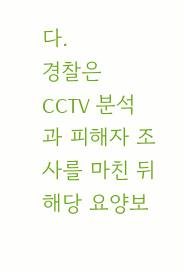다.
경찰은 CCTV 분석과 피해자 조사를 마친 뒤 해당 요양보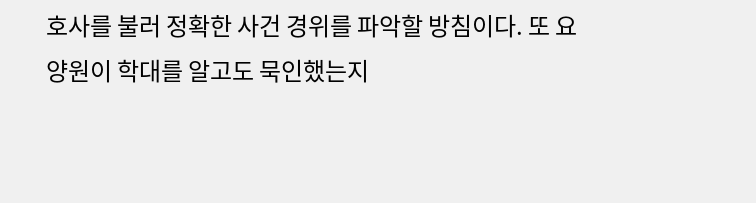호사를 불러 정확한 사건 경위를 파악할 방침이다. 또 요양원이 학대를 알고도 묵인했는지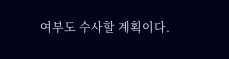여부도 수사할 계획이다.